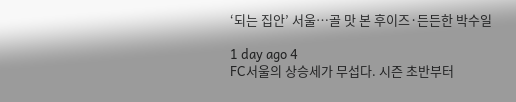‘되는 집안’ 서울…골 맛 본 후이즈·든든한 박수일

1 day ago 4
FC서울의 상승세가 무섭다. 시즌 초반부터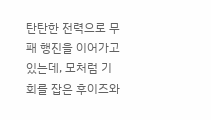탄탄한 전력으로 무패 행진을 이어가고 있는데, 모처럼 기회를 잡은 후이즈와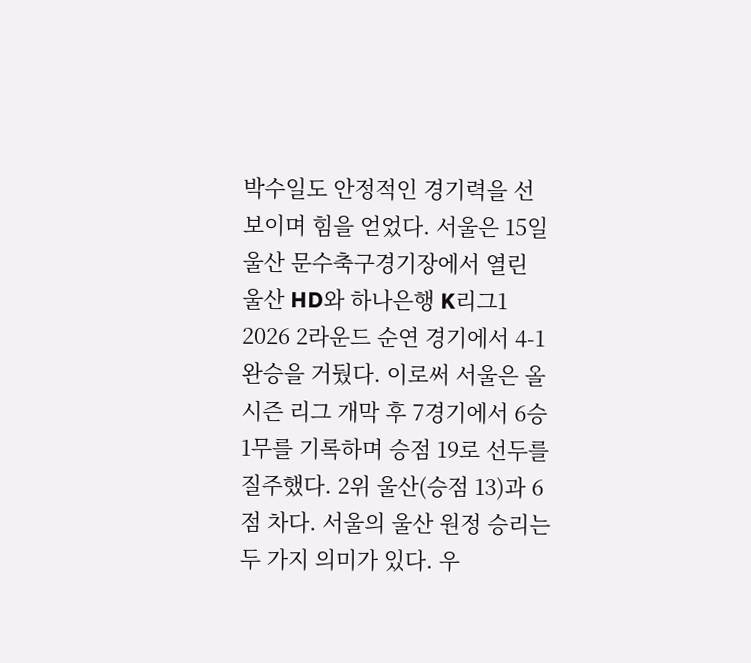박수일도 안정적인 경기력을 선보이며 힘을 얻었다. 서울은 15일 울산 문수축구경기장에서 열린 울산 HD와 하나은행 K리그1 2026 2라운드 순연 경기에서 4-1 완승을 거뒀다. 이로써 서울은 올 시즌 리그 개막 후 7경기에서 6승 1무를 기록하며 승점 19로 선두를 질주했다. 2위 울산(승점 13)과 6점 차다. 서울의 울산 원정 승리는 두 가지 의미가 있다. 우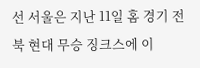선 서울은 지난 11일 홈 경기 전북 현대 무승 징크스에 이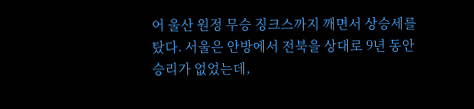어 울산 원정 무승 징크스까지 깨면서 상승세를 탔다. 서울은 안방에서 전북을 상대로 9년 동안 승리가 없었는데,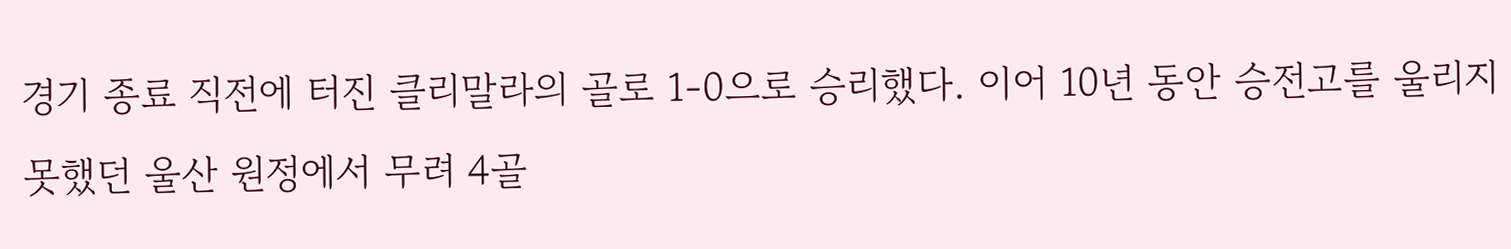경기 종료 직전에 터진 클리말라의 골로 1-0으로 승리했다. 이어 10년 동안 승전고를 울리지 못했던 울산 원정에서 무려 4골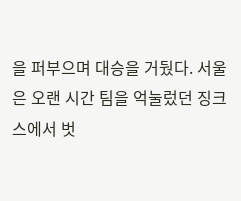을 퍼부으며 대승을 거뒀다. 서울은 오랜 시간 팀을 억눌렀던 징크스에서 벗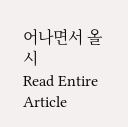어나면서 올 시
Read Entire Article